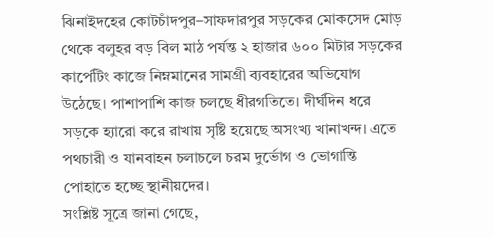ঝিনাইদহের কোটচাঁদপুর–সাফদারপুর সড়কের মোকসেদ মোড় থেকে বলুহর বড় বিল মাঠ পর্যন্ত ২ হাজার ৬০০ মিটার সড়কের কার্পেটিং কাজে নিম্নমানের সামগ্রী ব্যবহারের অভিযোগ উঠেছে। পাশাপাশি কাজ চলছে ধীরগতিতে। দীর্ঘদিন ধরে সড়কে হ্যারো করে রাখায় সৃষ্টি হয়েছে অসংখ্য খানাখন্দ। এতে পথচারী ও যানবাহন চলাচলে চরম দুর্ভোগ ও ভোগান্তি পোহাতে হচ্ছে স্থানীয়দের।
সংশ্লিষ্ট সূত্রে জানা গেছে,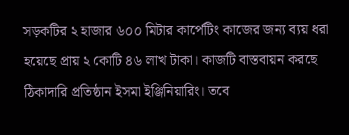সড়কটির ২ হাজার ৬০০ মিটার কার্পেটিং কাজের জন্য ব্যয় ধরা হয়েছে প্রায় ২ কোটি ৪৬ লাখ টাকা। কাজটি বাস্তবায়ন করছে ঠিকাদারি প্রতিষ্ঠান ইসমা ইঞ্জিনিয়ারিং। তবে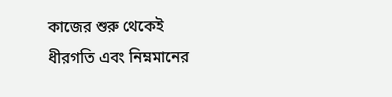কাজের শুরু থেকেই ধীরগতি এবং নিম্নমানের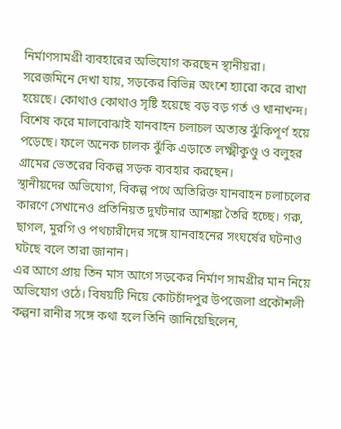নির্মাণসামগ্রী ব্যবহারের অভিযোগ করছেন স্থানীয়রা।
সরেজমিনে দেখা যায়, সড়কের বিভিন্ন অংশে হ্যারো করে রাখা হয়েছে। কোথাও কোথাও সৃষ্টি হয়েছে বড় বড় গর্ত ও খানাখন্দ। বিশেষ করে মালবোঝাই যানবাহন চলাচল অত্যন্ত ঝুঁকিপূর্ণ হয়ে পড়েছে। ফলে অনেক চালক ঝুঁকি এড়াতে লক্ষ্মীকুণ্ডু ও বলুহর গ্রামের ভেতরের বিকল্প সড়ক ব্যবহার করছেন।
স্থানীয়দের অভিযোগ, বিকল্প পথে অতিরিক্ত যানবাহন চলাচলের কারণে সেখানেও প্রতিনিয়ত দুর্ঘটনার আশঙ্কা তৈরি হচ্ছে। গরু, ছাগল, মুরগি ও পথচারীদের সঙ্গে যানবাহনের সংঘর্ষের ঘটনাও ঘটছে বলে তারা জানান।
এর আগে প্রায় তিন মাস আগে সড়কের নির্মাণ সামগ্রীর মান নিয়ে অভিযোগ ওঠে। বিষয়টি নিয়ে কোটচাঁদপুর উপজেলা প্রকৌশলী কল্পনা রানীর সঙ্গে কথা হলে তিনি জানিয়েছিলেন,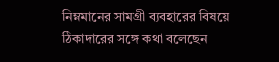নিম্নমানের সামগ্রী ব্যবহারের বিষয়ে ঠিকাদারের সঙ্গে কথা বলেছেন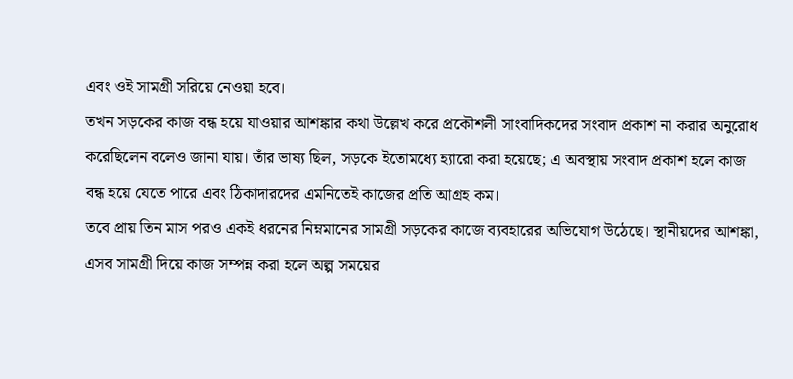এবং ওই সামগ্রী সরিয়ে নেওয়া হবে।
তখন সড়কের কাজ বন্ধ হয়ে যাওয়ার আশঙ্কার কথা উল্লেখ করে প্রকৌশলী সাংবাদিকদের সংবাদ প্রকাশ না করার অনুরোধ করেছিলেন বলেও জানা যায়। তাঁর ভাষ্য ছিল, সড়কে ইতোমধ্যে হ্যারো করা হয়েছে; এ অবস্থায় সংবাদ প্রকাশ হলে কাজ বন্ধ হয়ে যেতে পারে এবং ঠিকাদারদের এমনিতেই কাজের প্রতি আগ্রহ কম।
তবে প্রায় তিন মাস পরও একই ধরনের নিম্নমানের সামগ্রী সড়কের কাজে ব্যবহারের অভিযোগ উঠেছে। স্থানীয়দের আশঙ্কা, এসব সামগ্রী দিয়ে কাজ সম্পন্ন করা হলে অল্প সময়ের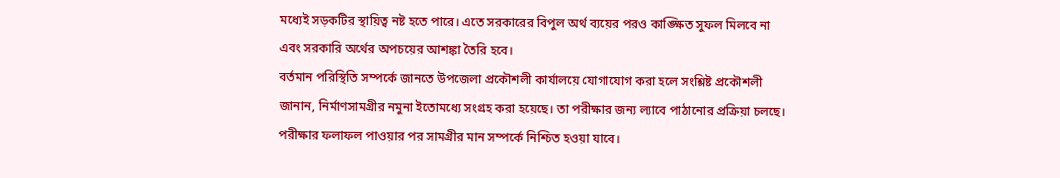মধ্যেই সড়কটির স্থায়িত্ব নষ্ট হতে পারে। এতে সরকারের বিপুল অর্থ ব্যয়ের পরও কাঙ্ক্ষিত সুফল মিলবে না এবং সরকারি অর্থের অপচয়ের আশঙ্কা তৈরি হবে।
বর্তমান পরিস্থিতি সম্পর্কে জানতে উপজেলা প্রকৌশলী কার্যালয়ে যোগাযোগ করা হলে সংশ্লিষ্ট প্রকৌশলী জানান, নির্মাণসামগ্রীর নমুনা ইতোমধ্যে সংগ্রহ করা হয়েছে। তা পরীক্ষার জন্য ল্যাবে পাঠানোর প্রক্রিয়া চলছে। পরীক্ষার ফলাফল পাওয়ার পর সামগ্রীর মান সম্পর্কে নিশ্চিত হওয়া যাবে।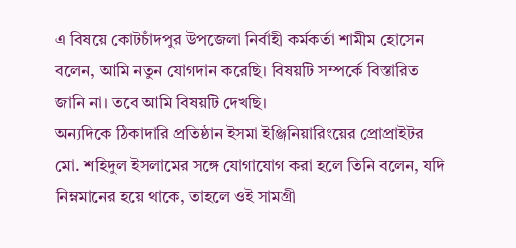এ বিষয়ে কোটচাঁদপুর উপজেলা নির্বাহী কর্মকর্তা শামীম হোসেন বলেন, আমি নতুন যোগদান করেছি। বিষয়টি সম্পর্কে বিস্তারিত জানি না। তবে আমি বিষয়টি দেখছি।
অন্যদিকে ঠিকাদারি প্রতিষ্ঠান ইসমা ইঞ্জিনিয়ারিংয়ের প্রোপ্রাইটর মো. শহিদুল ইসলামের সঙ্গে যোগাযোগ করা হলে তিনি বলেন, যদি নিম্নমানের হয়ে থাকে, তাহলে ওই সামগ্রী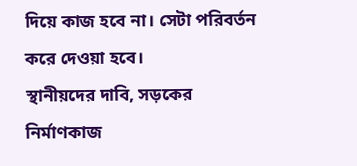দিয়ে কাজ হবে না। সেটা পরিবর্তন করে দেওয়া হবে।
স্থানীয়দের দাবি, সড়কের নির্মাণকাজ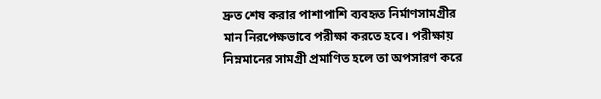দ্রুত শেষ করার পাশাপাশি ব্যবহৃত নির্মাণসামগ্রীর মান নিরপেক্ষভাবে পরীক্ষা করতে হবে। পরীক্ষায় নিম্নমানের সামগ্রী প্রমাণিত হলে তা অপসারণ করে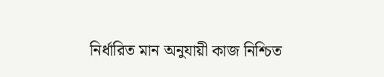নির্ধারিত মান অনুযায়ী কাজ নিশ্চিত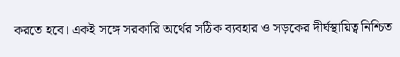করতে হবে। একই সঙ্গে সরকারি অর্থের সঠিক ব্যবহার ও সড়কের দীর্ঘস্থায়িত্ব নিশ্চিত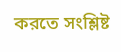করতে সংশ্লিষ্ট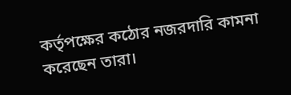কর্তৃপক্ষের কঠোর নজরদারি কামনা করেছেন তারা।